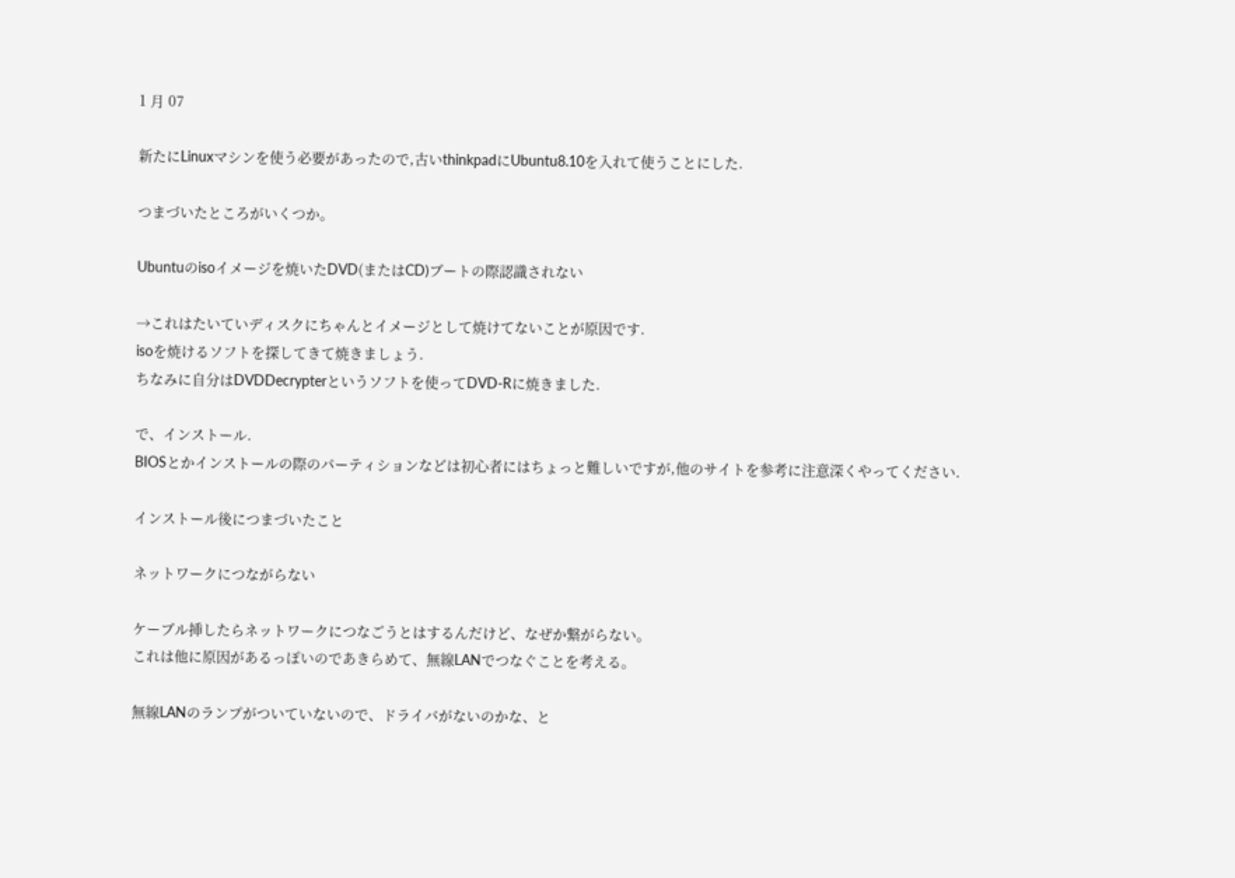1 月 07

新たにLinuxマシンを使う必要があったので,古いthinkpadにUbuntu8.10を入れて使うことにした.

つまづいたところがいくつか。

Ubuntuのisoイメージを焼いたDVD(またはCD)ブートの際認識されない

→これはたいていディスクにちゃんとイメージとして焼けてないことが原因です.
isoを焼けるソフトを探してきて焼きましょう.
ちなみに自分はDVDDecrypterというソフトを使ってDVD-Rに焼きました.

で、インストール.
BIOSとかインストールの際のパーティションなどは初心者にはちょっと難しいですが,他のサイトを参考に注意深くやってください.

インストール後につまづいたこと

ネットワークにつながらない

ケーブル挿したらネットワークにつなごうとはするんだけど、なぜか繋がらない。
これは他に原因があるっぽいのであきらめて、無線LANでつなぐことを考える。

無線LANのランプがついていないので、ドライバがないのかな、と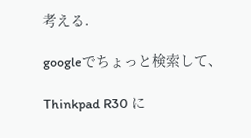考える.

googleでちょっと検索して、

Thinkpad R30 に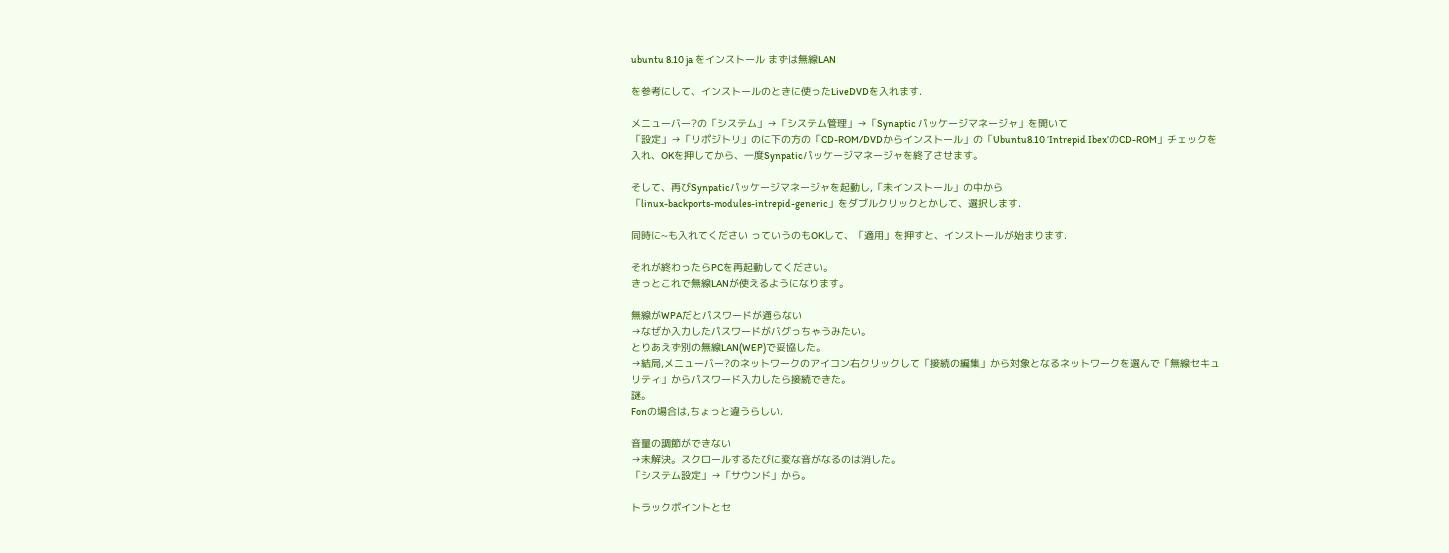ubuntu 8.10 ja をインストール まずは無線LAN

を参考にして、インストールのときに使ったLiveDVDを入れます.

メニューバー?の「システム」→「システム管理」→「Synaptic パッケージマネージャ」を開いて
「設定」→「リポジトリ」のに下の方の「CD-ROM/DVDからインストール」の「Ubuntu8.10 ‘Intrepid Ibex’のCD-ROM」チェックを入れ、OKを押してから、一度Synpaticパッケージマネージャを終了させます。

そして、再びSynpaticパッケージマネージャを起動し,「未インストール」の中から
「linux-backports-modules-intrepid-generic」をダブルクリックとかして、選択します.

同時に~も入れてください っていうのもOKして、「適用」を押すと、インストールが始まります.

それが終わったらPCを再起動してください。
きっとこれで無線LANが使えるようになります。

無線がWPAだとパスワードが通らない
→なぜか入力したパスワードがバグっちゃうみたい。
とりあえず別の無線LAN(WEP)で妥協した。
→結局,メニューバー?のネットワークのアイコン右クリックして「接続の編集」から対象となるネットワークを選んで「無線セキュリティ」からパスワード入力したら接続できた。
謎。
Fonの場合は,ちょっと違うらしい.

音量の調節ができない
→未解決。スクロールするたびに変な音がなるのは消した。
「システム設定」→「サウンド」から。

トラックポイントとセ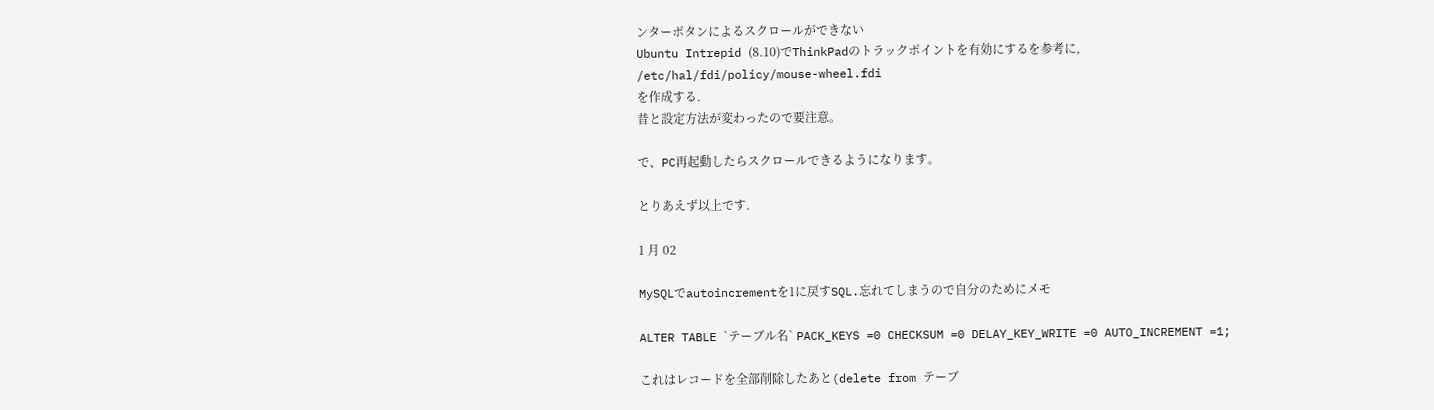ンターボタンによるスクロールができない
Ubuntu Intrepid (8.10)でThinkPadのトラックポイントを有効にするを参考に,
/etc/hal/fdi/policy/mouse-wheel.fdi
を作成する.
昔と設定方法が変わったので要注意。

で、PC再起動したらスクロールできるようになります。

とりあえず以上です.

1 月 02

MySQLでautoincrementを1に戻すSQL.忘れてしまうので自分のためにメモ

ALTER TABLE `テーブル名` PACK_KEYS =0 CHECKSUM =0 DELAY_KEY_WRITE =0 AUTO_INCREMENT =1;

これはレコードを全部削除したあと(delete from テーブ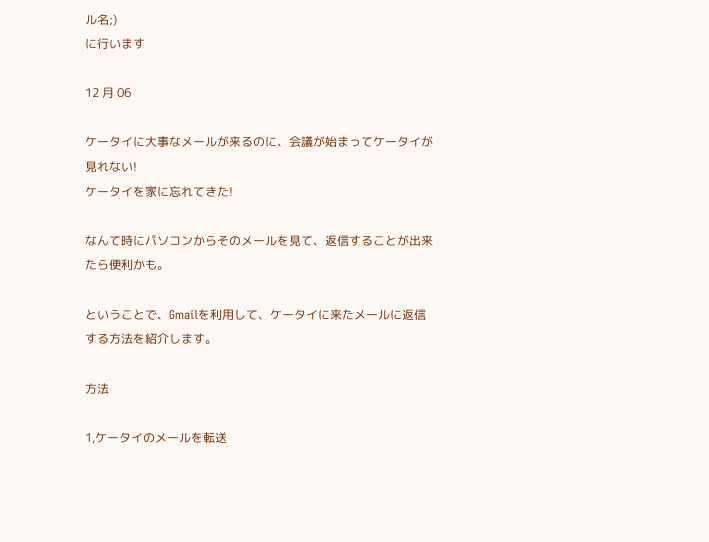ル名;)
に行います

12 月 06

ケータイに大事なメールが来るのに、会議が始まってケータイが見れない!
ケータイを家に忘れてきた!

なんて時にパソコンからそのメールを見て、返信することが出来たら便利かも。

ということで、Gmailを利用して、ケータイに来たメールに返信する方法を紹介します。

方法

1,ケータイのメールを転送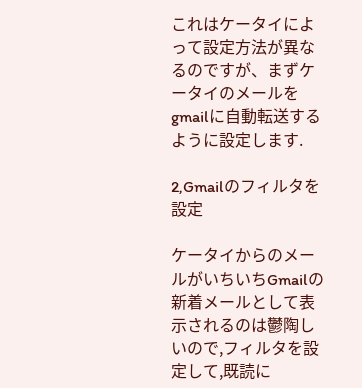これはケータイによって設定方法が異なるのですが、まずケータイのメールをgmailに自動転送するように設定します.

2,Gmailのフィルタを設定

ケータイからのメールがいちいちGmailの新着メールとして表示されるのは鬱陶しいので,フィルタを設定して,既読に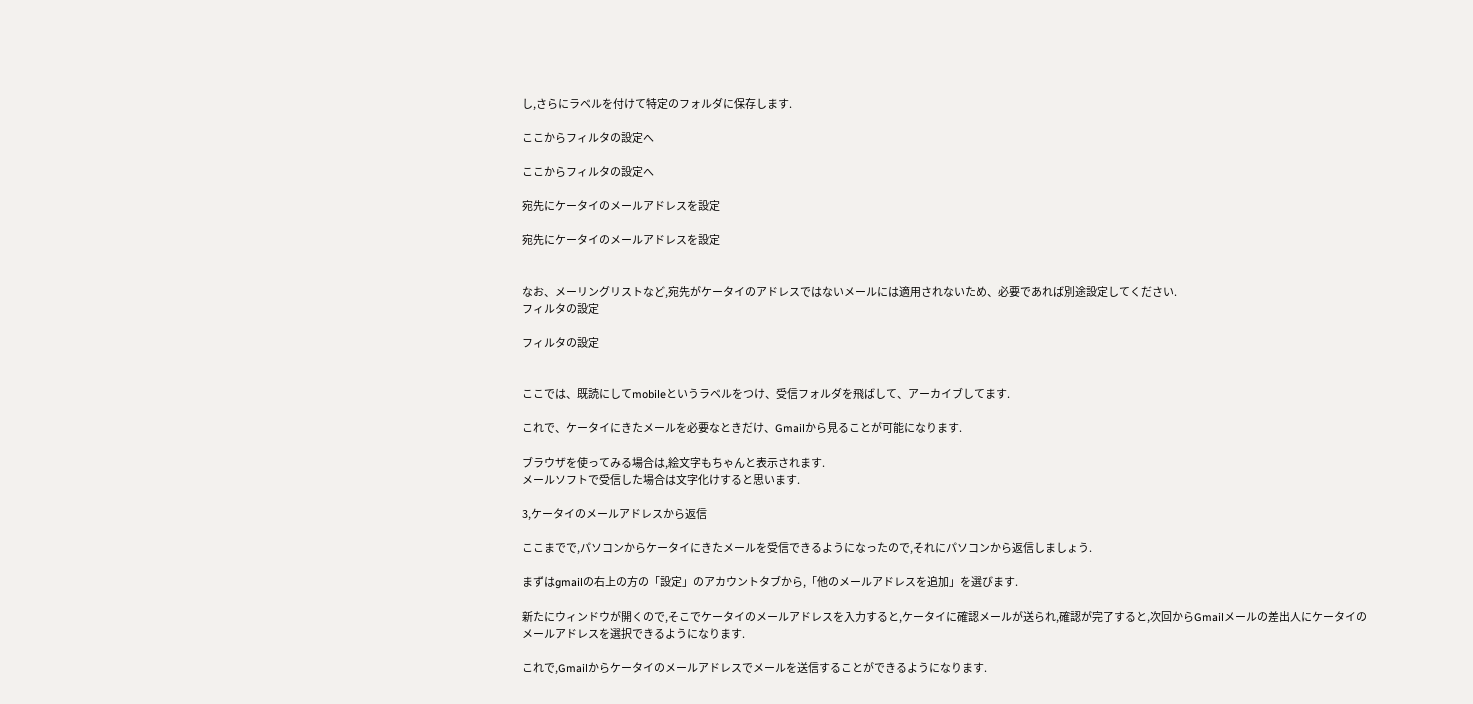し,さらにラベルを付けて特定のフォルダに保存します.

ここからフィルタの設定へ

ここからフィルタの設定へ

宛先にケータイのメールアドレスを設定

宛先にケータイのメールアドレスを設定


なお、メーリングリストなど,宛先がケータイのアドレスではないメールには適用されないため、必要であれば別途設定してください.
フィルタの設定

フィルタの設定


ここでは、既読にしてmobileというラベルをつけ、受信フォルダを飛ばして、アーカイブしてます.

これで、ケータイにきたメールを必要なときだけ、Gmailから見ることが可能になります.

ブラウザを使ってみる場合は,絵文字もちゃんと表示されます.
メールソフトで受信した場合は文字化けすると思います.

3,ケータイのメールアドレスから返信

ここまでで,パソコンからケータイにきたメールを受信できるようになったので,それにパソコンから返信しましょう.

まずはgmailの右上の方の「設定」のアカウントタブから,「他のメールアドレスを追加」を選びます.

新たにウィンドウが開くので,そこでケータイのメールアドレスを入力すると,ケータイに確認メールが送られ,確認が完了すると,次回からGmailメールの差出人にケータイのメールアドレスを選択できるようになります.

これで,Gmailからケータイのメールアドレスでメールを送信することができるようになります.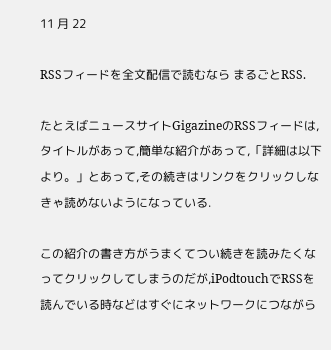11 月 22

RSSフィードを全文配信で読むなら まるごとRSS.

たとえばニュースサイトGigazineのRSSフィードは,タイトルがあって,簡単な紹介があって,「詳細は以下より。」とあって,その続きはリンクをクリックしなきゃ読めないようになっている.

この紹介の書き方がうまくてつい続きを読みたくなってクリックしてしまうのだが,iPodtouchでRSSを読んでいる時などはすぐにネットワークにつながら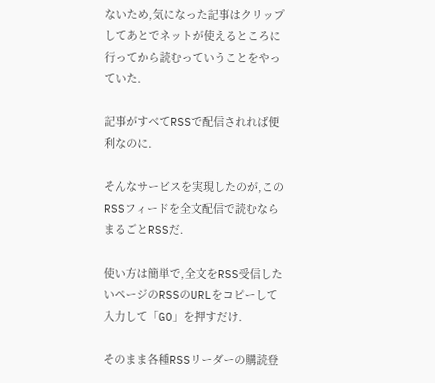ないため,気になった記事はクリップしてあとでネットが使えるところに行ってから読むっていうことをやっていた.

記事がすべてRSSで配信されれば便利なのに.

そんなサービスを実現したのが,このRSSフィードを全文配信で読むなら まるごとRSSだ.

使い方は簡単で,全文をRSS受信したいページのRSSのURLをコピーして入力して「GO」を押すだけ.

そのまま各種RSSリーダーの購読登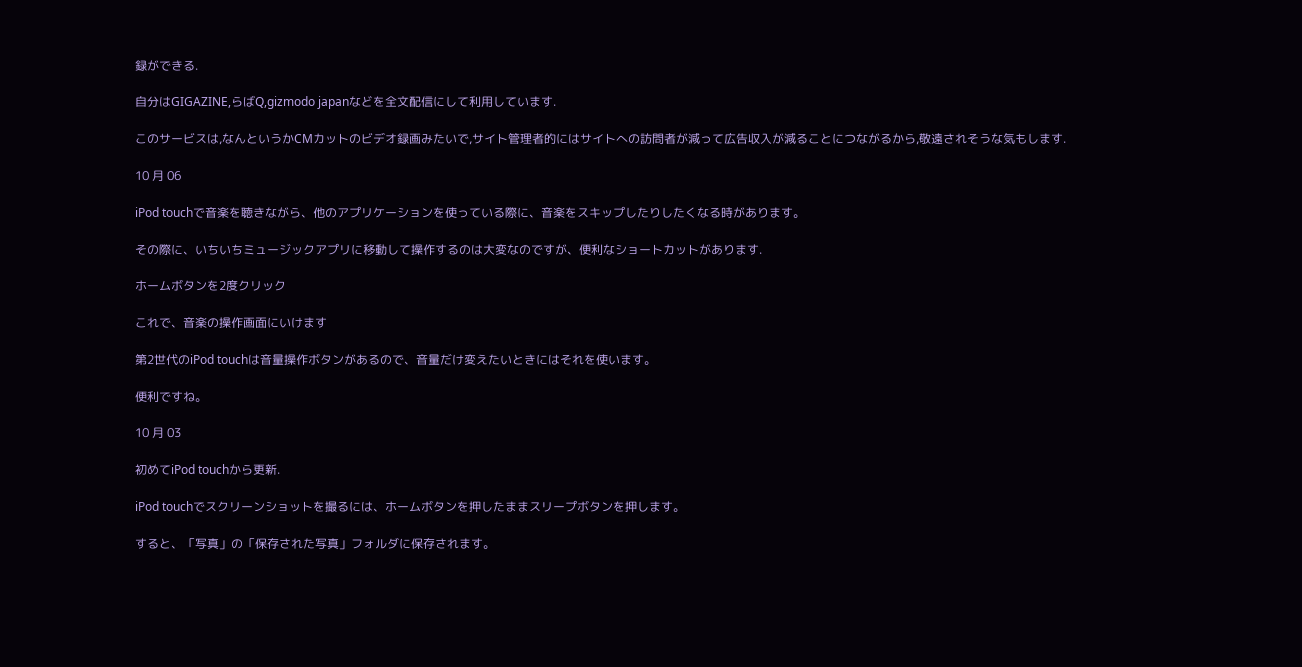録ができる.

自分はGIGAZINE,らばQ,gizmodo japanなどを全文配信にして利用しています.

このサービスは,なんというかCMカットのビデオ録画みたいで,サイト管理者的にはサイトへの訪問者が減って広告収入が減ることにつながるから,敬遠されそうな気もします.

10 月 06

iPod touchで音楽を聴きながら、他のアプリケーションを使っている際に、音楽をスキップしたりしたくなる時があります。

その際に、いちいちミュージックアプリに移動して操作するのは大変なのですが、便利なショートカットがあります.

ホームボタンを2度クリック

これで、音楽の操作画面にいけます

第2世代のiPod touchは音量操作ボタンがあるので、音量だけ変えたいときにはそれを使います。

便利ですね。

10 月 03

初めてiPod touchから更新.

iPod touchでスクリーンショットを撮るには、ホームボタンを押したままスリープボタンを押します。

すると、「写真」の「保存された写真」フォルダに保存されます。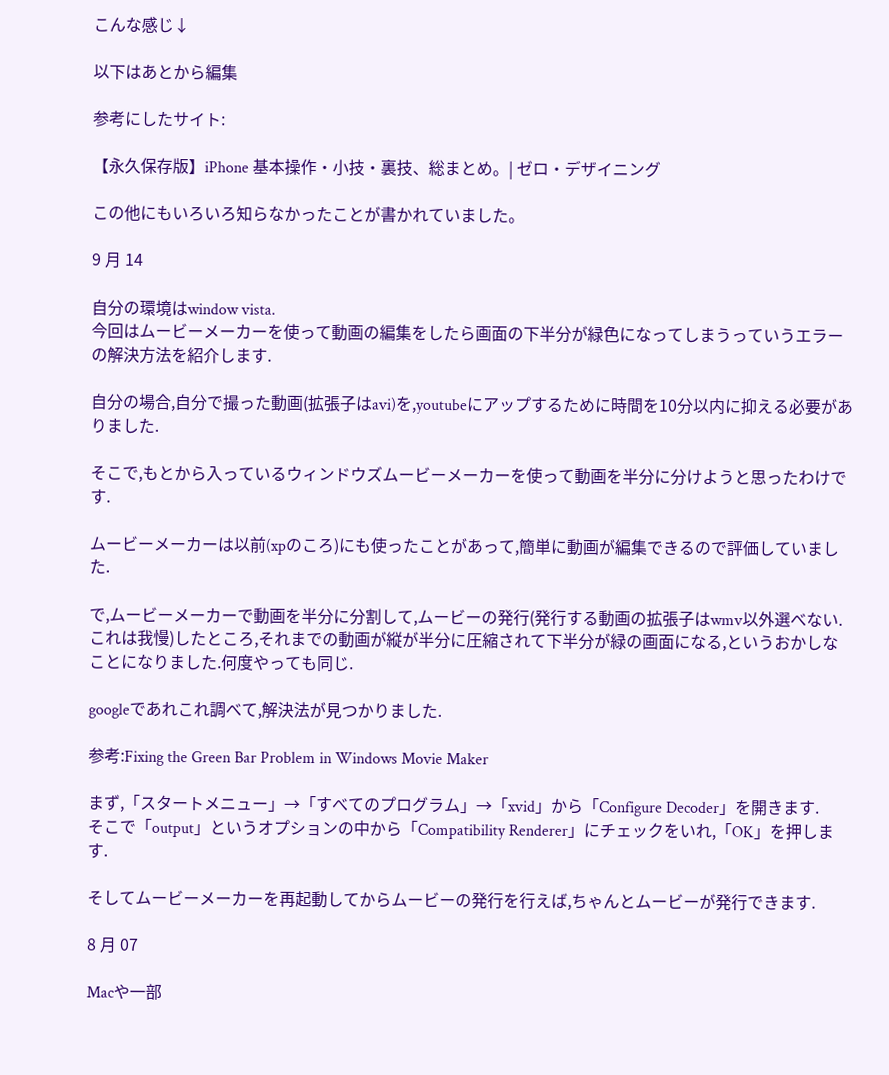こんな感じ↓

以下はあとから編集

参考にしたサイト:

【永久保存版】iPhone 基本操作・小技・裏技、総まとめ。| ゼロ・デザイニング

この他にもいろいろ知らなかったことが書かれていました。

9 月 14

自分の環境はwindow vista.
今回はムービーメーカーを使って動画の編集をしたら画面の下半分が緑色になってしまうっていうエラーの解決方法を紹介します.

自分の場合,自分で撮った動画(拡張子はavi)を,youtubeにアップするために時間を10分以内に抑える必要がありました.

そこで,もとから入っているウィンドウズムービーメーカーを使って動画を半分に分けようと思ったわけです.

ムービーメーカーは以前(xpのころ)にも使ったことがあって,簡単に動画が編集できるので評価していました.

で,ムービーメーカーで動画を半分に分割して,ムービーの発行(発行する動画の拡張子はwmv以外選べない.これは我慢)したところ,それまでの動画が縦が半分に圧縮されて下半分が緑の画面になる,というおかしなことになりました.何度やっても同じ.

googleであれこれ調べて,解決法が見つかりました.

参考:Fixing the Green Bar Problem in Windows Movie Maker

まず,「スタートメニュー」→「すべてのプログラム」→「xvid」から「Configure Decoder」を開きます.
そこで「output」というオプションの中から「Compatibility Renderer」にチェックをいれ,「OK」を押します.

そしてムービーメーカーを再起動してからムービーの発行を行えば,ちゃんとムービーが発行できます.

8 月 07

Macや一部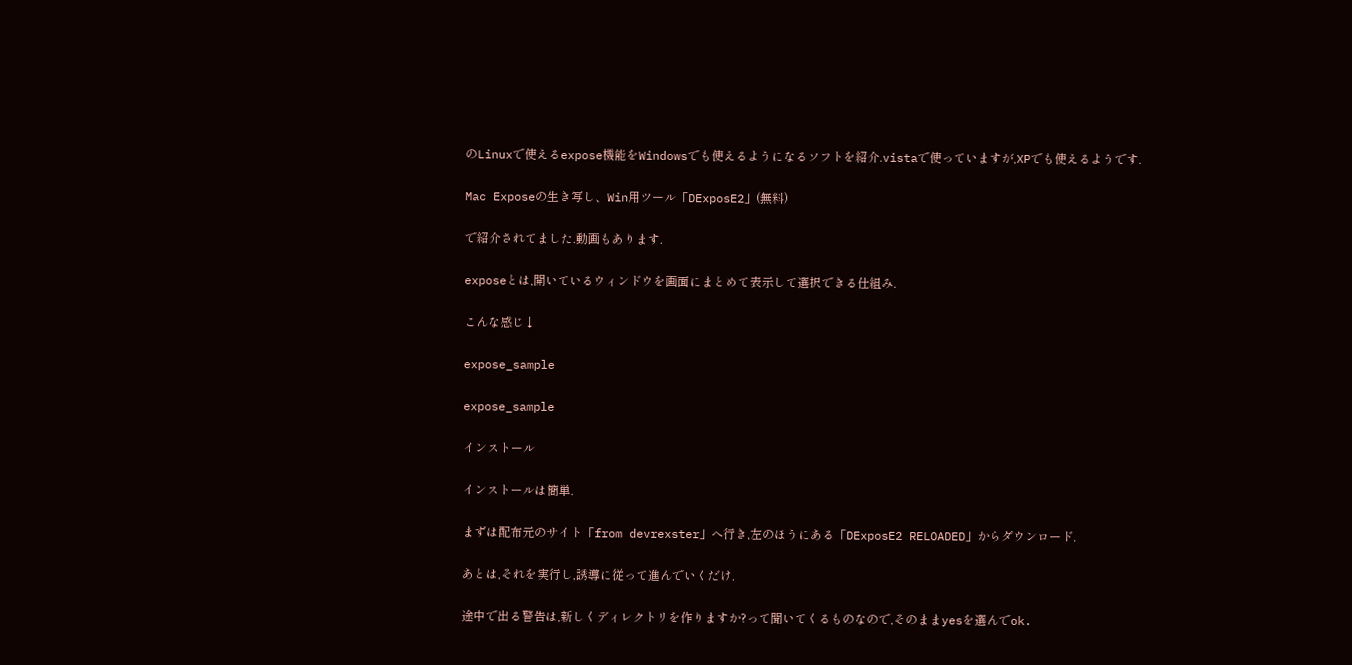のLinuxで使えるexpose機能をWindowsでも使えるようになるソフトを紹介.vistaで使っていますが,XPでも使えるようです.

Mac Exposeの生き写し、Win用ツール「DExposE2」(無料)

で紹介されてました.動画もあります.

exposeとは,開いているウィンドウを画面にまとめて表示して選択できる仕組み.

こんな感じ↓

expose_sample

expose_sample

インストール

インストールは簡単.

まずは配布元のサイト「from devrexster」へ行き,左のほうにある「DExposE2 RELOADED」からダウンロード.

あとは,それを実行し,誘導に従って進んでいくだけ.

途中で出る警告は,新しくディレクトリを作りますか?って聞いてくるものなので,そのままyesを選んでok.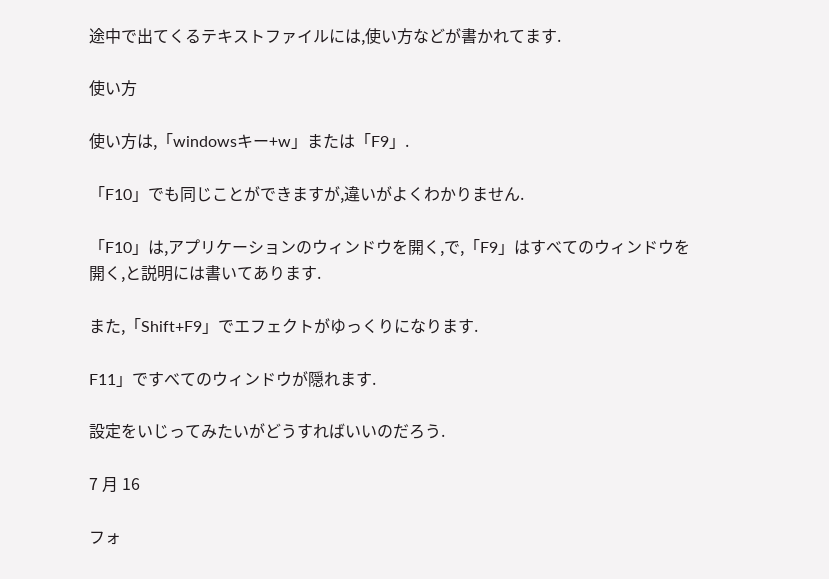途中で出てくるテキストファイルには,使い方などが書かれてます.

使い方

使い方は,「windowsキー+w」または「F9」.

「F10」でも同じことができますが,違いがよくわかりません.

「F10」は,アプリケーションのウィンドウを開く,で,「F9」はすべてのウィンドウを開く,と説明には書いてあります.

また,「Shift+F9」でエフェクトがゆっくりになります.

F11」ですべてのウィンドウが隠れます.

設定をいじってみたいがどうすればいいのだろう.

7 月 16

フォ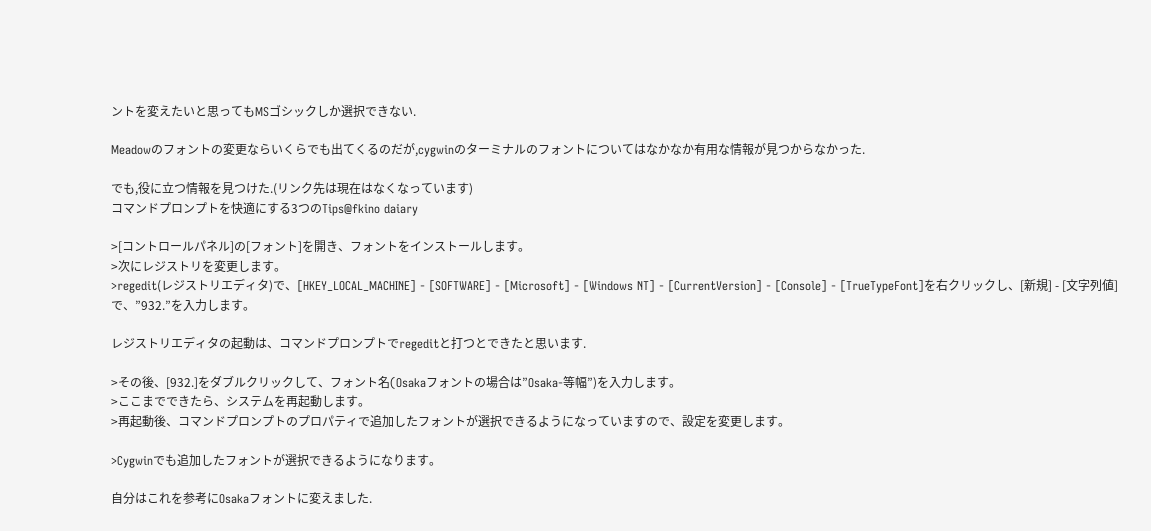ントを変えたいと思ってもMSゴシックしか選択できない.

Meadowのフォントの変更ならいくらでも出てくるのだが,cygwinのターミナルのフォントについてはなかなか有用な情報が見つからなかった.

でも,役に立つ情報を見つけた.(リンク先は現在はなくなっています)
コマンドプロンプトを快適にする3つのTips@fkino daiary

>[コントロールパネル]の[フォント]を開き、フォントをインストールします。
>次にレジストリを変更します。
>regedit(レジストリエディタ)で、[HKEY_LOCAL_MACHINE] - [SOFTWARE] - [Microsoft] - [Windows NT] - [CurrentVersion] - [Console] - [TrueTypeFont]を右クリックし、[新規] - [文字列値]で、”932.”を入力します。

レジストリエディタの起動は、コマンドプロンプトでregeditと打つとできたと思います.

>その後、[932.]をダブルクリックして、フォント名(Osakaフォントの場合は”Osaka-等幅”)を入力します。
>ここまでできたら、システムを再起動します。
>再起動後、コマンドプロンプトのプロパティで追加したフォントが選択できるようになっていますので、設定を変更します。

>Cygwinでも追加したフォントが選択できるようになります。

自分はこれを参考にOsakaフォントに変えました.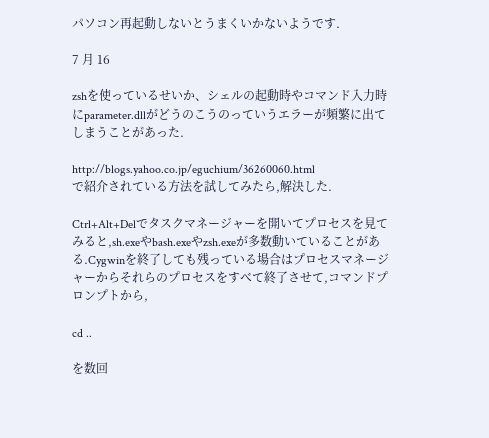パソコン再起動しないとうまくいかないようです.

7 月 16

zshを使っているせいか、シェルの起動時やコマンド入力時にparameter.dllがどうのこうのっていうエラーが頻繁に出てしまうことがあった.

http://blogs.yahoo.co.jp/eguchium/36260060.html
で紹介されている方法を試してみたら,解決した.

Ctrl+Alt+Delでタスクマネージャーを開いてプロセスを見てみると,sh.exeやbash.exeやzsh.exeが多数動いていることがある.Cygwinを終了しても残っている場合はプロセスマネージャーからそれらのプロセスをすべて終了させて,コマンドプロンプトから,

cd ..

を数回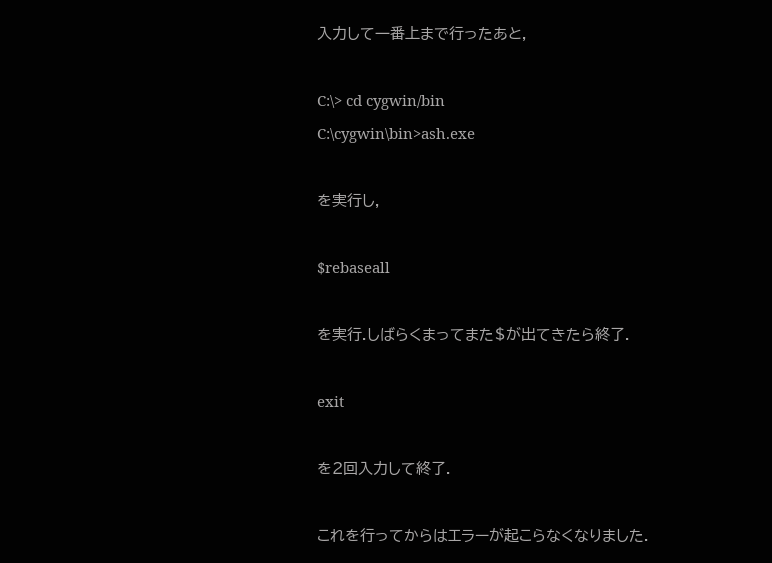入力して一番上まで行ったあと,

C:\> cd cygwin/bin
C:\cygwin\bin>ash.exe

を実行し,

$rebaseall

を実行.しばらくまってまた$が出てきたら終了.

exit

を2回入力して終了.

これを行ってからはエラーが起こらなくなりました.